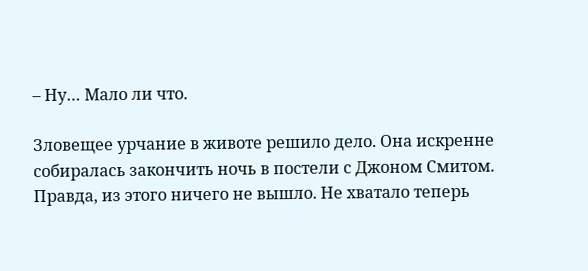– Ну… Мало ли что.

Зловещее урчание в животе решило дело. Она искренне собиралась закончить ночь в постели с Джоном Смитом. Правда, из этого ничего не вышло. Не хватало теперь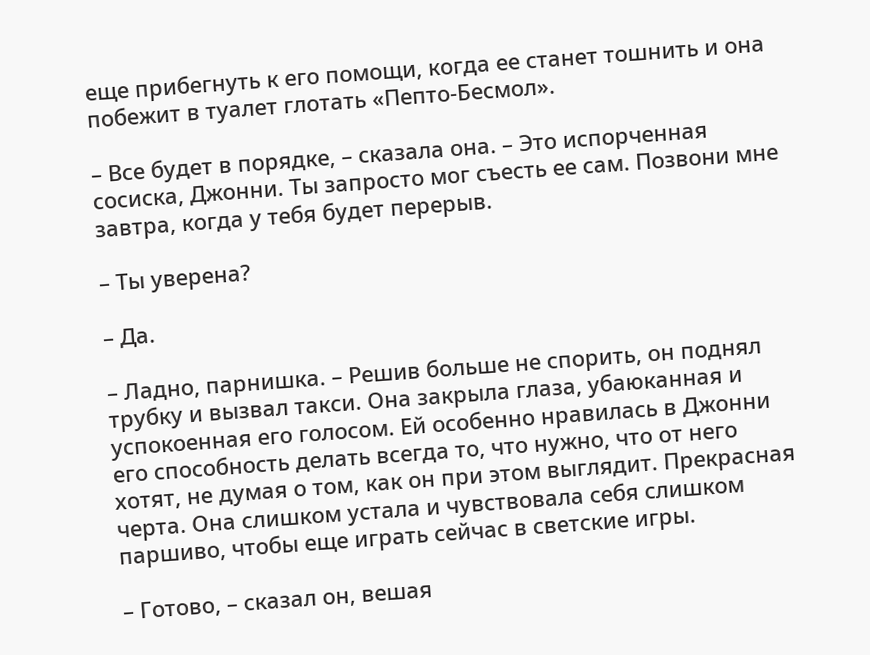еще прибегнуть к его помощи, когда ее станет тошнить и она побежит в туалет глотать «Пепто-Бесмол».

– Все будет в порядке, – сказала она. – Это испорченная сосиска, Джонни. Ты запросто мог съесть ее сам. Позвони мне завтра, когда у тебя будет перерыв.

– Ты уверена?

– Да.

– Ладно, парнишка. – Решив больше не спорить, он поднял трубку и вызвал такси. Она закрыла глаза, убаюканная и успокоенная его голосом. Ей особенно нравилась в Джонни его способность делать всегда то, что нужно, что от него хотят, не думая о том, как он при этом выглядит. Прекрасная черта. Она слишком устала и чувствовала себя слишком паршиво, чтобы еще играть сейчас в светские игры.

– Готово, – сказал он, вешая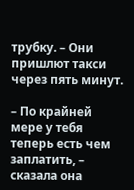трубку. – Они пришлют такси через пять минут.

– По крайней мере у тебя теперь есть чем заплатить, – сказала она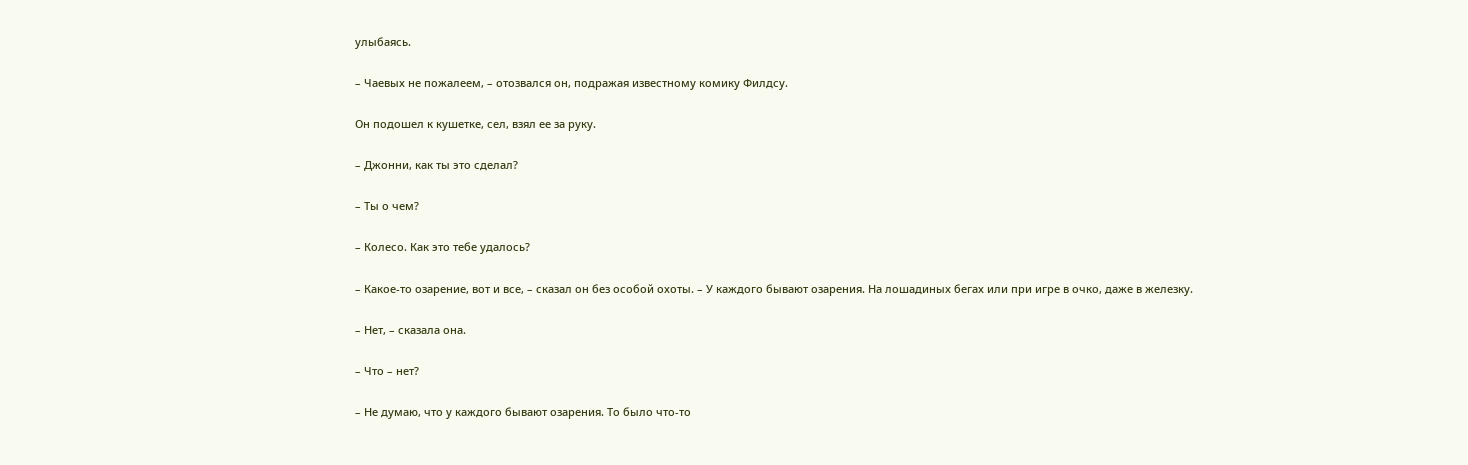улыбаясь.

– Чаевых не пожалеем, – отозвался он, подражая известному комику Филдсу.

Он подошел к кушетке, сел, взял ее за руку.

– Джонни, как ты это сделал?

– Ты о чем?

– Колесо. Как это тебе удалось?

– Какое-то озарение, вот и все, – сказал он без особой охоты. – У каждого бывают озарения. На лошадиных бегах или при игре в очко, даже в железку.

– Нет, – сказала она.

– Что – нет?

– Не думаю, что у каждого бывают озарения. То было что-то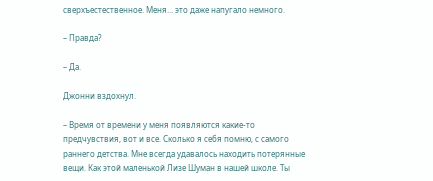сверхъестественное. Меня… это даже напугало немного.

– Правда?

– Да.

Джонни вздохнул.

– Время от времени у меня появляются какие-то предчувствия, вот и все. Сколько я себя помню, с самого раннего детства. Мне всегда удавалось находить потерянные вещи. Как этой маленькой Лизе Шуман в нашей школе. Ты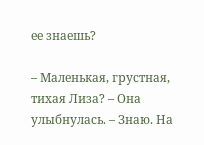ее знаешь?

– Маленькая, грустная, тихая Лиза? – Она улыбнулась. – Знаю. На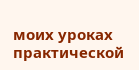моих уроках практической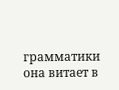грамматики она витает в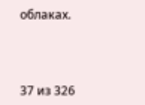облаках.



37 из 326